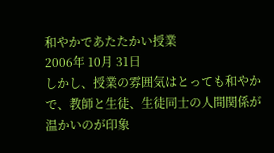和やかであたたかい授業
2006年 10月 31日
しかし、授業の雰囲気はとっても和やかで、教師と生徒、生徒同士の人間関係が温かいのが印象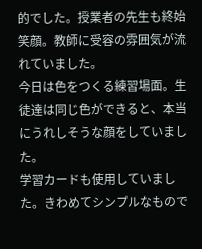的でした。授業者の先生も終始笑顔。教師に受容の雰囲気が流れていました。
今日は色をつくる練習場面。生徒達は同じ色ができると、本当にうれしそうな顔をしていました。
学習カードも使用していました。きわめてシンプルなもので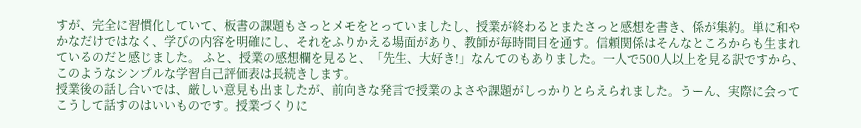すが、完全に習慣化していて、板書の課題もさっとメモをとっていましたし、授業が終わるとまたさっと感想を書き、係が集約。単に和やかなだけではなく、学びの内容を明確にし、それをふりかえる場面があり、教師が毎時間目を通す。信頼関係はそんなところからも生まれているのだと感じました。 ふと、授業の感想欄を見ると、「先生、大好き!」なんてのもありました。一人で500人以上を見る訳ですから、このようなシンプルな学習自己評価表は長続きします。
授業後の話し合いでは、厳しい意見も出ましたが、前向きな発言で授業のよさや課題がしっかりとらえられました。うーん、実際に会ってこうして話すのはいいものです。授業づくりに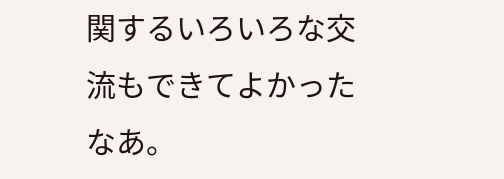関するいろいろな交流もできてよかったなあ。